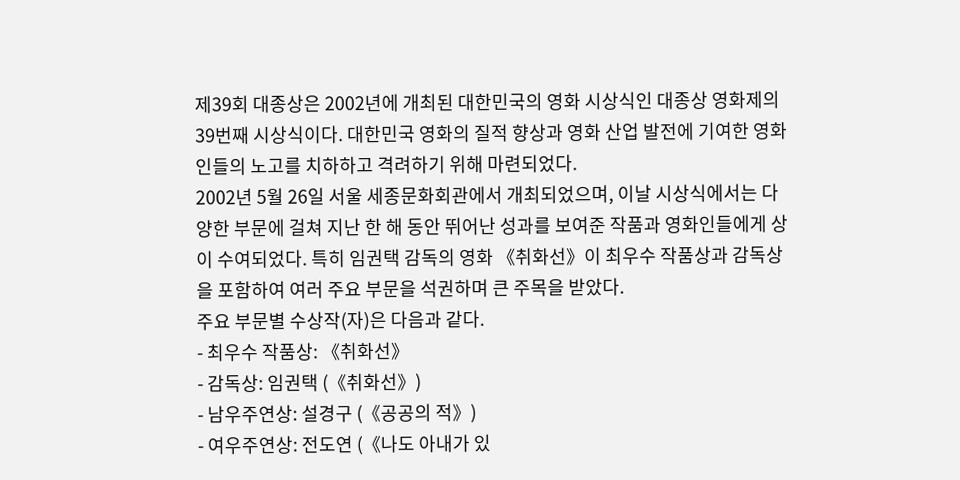제39회 대종상은 2002년에 개최된 대한민국의 영화 시상식인 대종상 영화제의 39번째 시상식이다. 대한민국 영화의 질적 향상과 영화 산업 발전에 기여한 영화인들의 노고를 치하하고 격려하기 위해 마련되었다.
2002년 5월 26일 서울 세종문화회관에서 개최되었으며, 이날 시상식에서는 다양한 부문에 걸쳐 지난 한 해 동안 뛰어난 성과를 보여준 작품과 영화인들에게 상이 수여되었다. 특히 임권택 감독의 영화 《취화선》이 최우수 작품상과 감독상을 포함하여 여러 주요 부문을 석권하며 큰 주목을 받았다.
주요 부문별 수상작(자)은 다음과 같다.
- 최우수 작품상: 《취화선》
- 감독상: 임권택 (《취화선》)
- 남우주연상: 설경구 (《공공의 적》)
- 여우주연상: 전도연 (《나도 아내가 있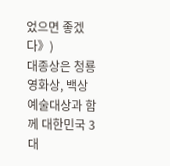었으면 좋겠다》)
대종상은 청룡영화상, 백상예술대상과 함께 대한민국 3대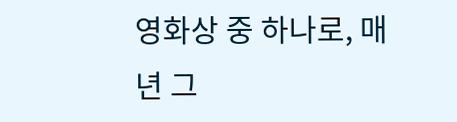영화상 중 하나로, 매년 그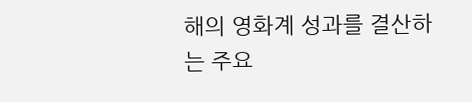해의 영화계 성과를 결산하는 주요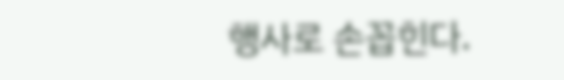행사로 손꼽힌다.